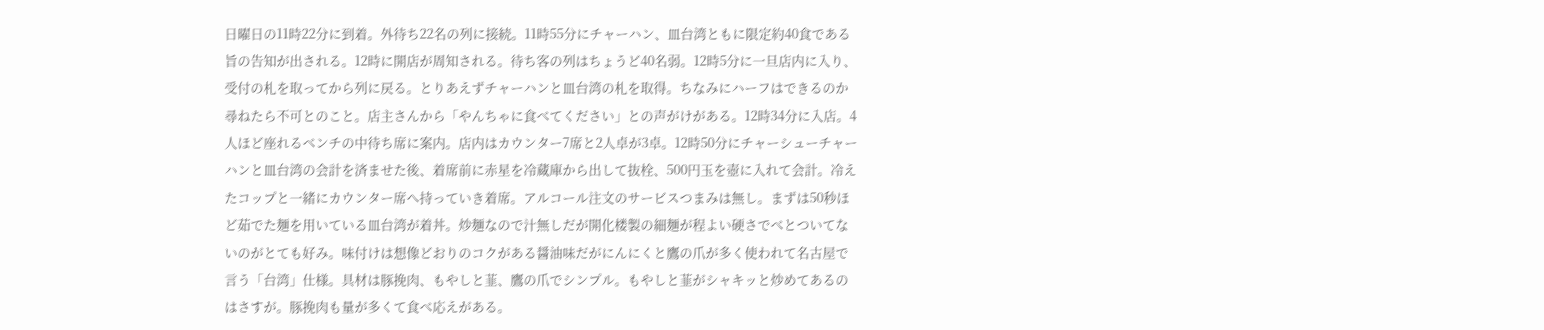日曜日の11時22分に到着。外待ち22名の列に接続。11時55分にチャーハン、皿台湾ともに限定約40食である旨の告知が出される。12時に開店が周知される。待ち客の列はちょうど40名弱。12時5分に一旦店内に入り、受付の札を取ってから列に戻る。とりあえずチャーハンと皿台湾の札を取得。ちなみにハーフはできるのか尋ねたら不可とのこと。店主さんから「やんちゃに食べてください」との声がけがある。12時34分に入店。4人ほど座れるベンチの中待ち席に案内。店内はカウンター7席と2人卓が3卓。12時50分にチャーシューチャーハンと皿台湾の会計を済ませた後、着席前に赤星を冷蔵庫から出して抜栓、500円玉を壺に入れて会計。冷えたコップと一緒にカウンター席へ持っていき着席。アルコール注文のサービスつまみは無し。まずは50秒ほど茹でた麺を用いている皿台湾が着丼。炒麺なので汁無しだが開化楼製の細麺が程よい硬さでべとついてないのがとても好み。味付けは想像どおりのコクがある醤油味だがにんにくと鷹の爪が多く使われて名古屋で言う「台湾」仕様。具材は豚挽肉、もやしと韮、鷹の爪でシンプル。もやしと韮がシャキッと炒めてあるのはさすが。豚挽肉も量が多くて食べ応えがある。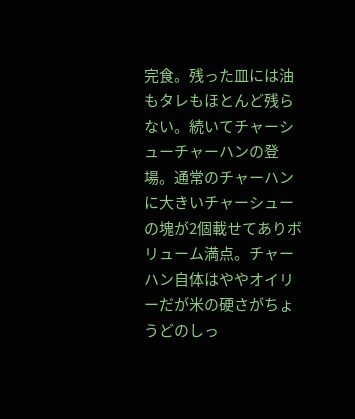完食。残った皿には油もタレもほとんど残らない。続いてチャーシューチャーハンの登場。通常のチャーハンに大きいチャーシューの塊が2個載せてありボリューム満点。チャーハン自体はややオイリーだが米の硬さがちょうどのしっ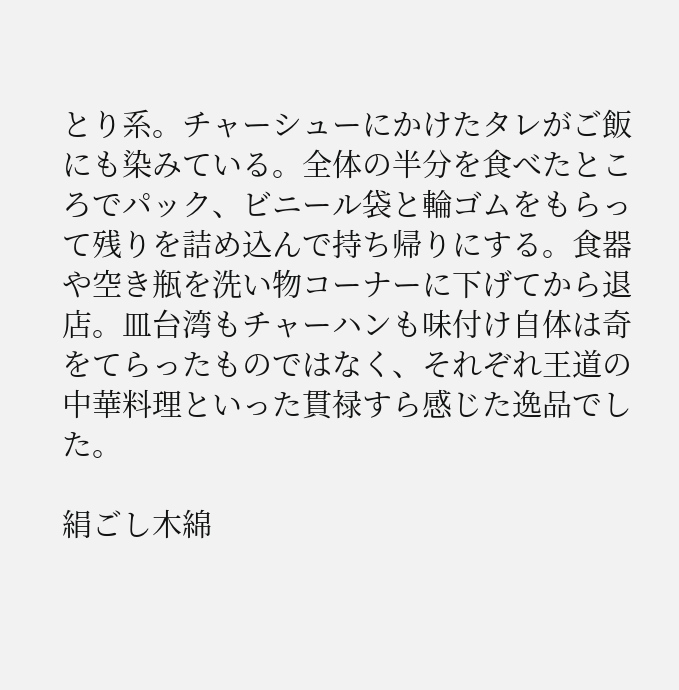とり系。チャーシューにかけたタレがご飯にも染みている。全体の半分を食べたところでパック、ビニール袋と輪ゴムをもらって残りを詰め込んで持ち帰りにする。食器や空き瓶を洗い物コーナーに下げてから退店。皿台湾もチャーハンも味付け自体は奇をてらったものではなく、それぞれ王道の中華料理といった貫禄すら感じた逸品でした。

絹ごし木綿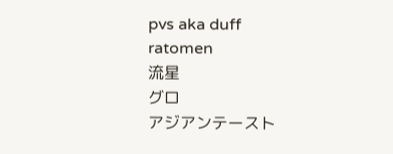pvs aka duff
ratomen
流星
グロ
アジアンテースト